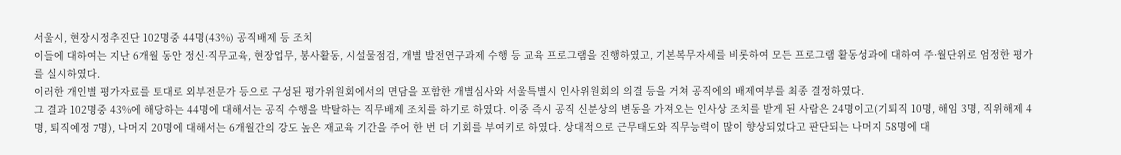서울시, 현장시정추진단 102명중 44명(43%) 공직배제 등 조치
이들에 대하여는 지난 6개월 동안 정신·직무교육, 현장업무, 봉사활동, 시설물점검, 개별 발전연구과제 수행 등 교육 프로그램을 진행하였고, 기본복무자세를 비롯하여 모든 프로그램 활동성과에 대하여 주·월단위로 엄정한 평가를 실시하였다.
이러한 개인별 평가자료를 토대로 외부전문가 등으로 구성된 평가위원회에서의 면담을 포함한 개별심사와 서울특별시 인사위원회의 의결 등을 거쳐 공직에의 배제여부를 최종 결정하였다.
그 결과 102명중 43%에 해당하는 44명에 대해서는 공직 수행을 박탈하는 직무배제 조치를 하기로 하였다. 이중 즉시 공직 신분상의 변동을 가져오는 인사상 조치를 받게 된 사람은 24명이고(기퇴직 10명, 해임 3명, 직위해제 4명, 퇴직예정 7명), 나머지 20명에 대해서는 6개월간의 강도 높은 재교육 기간을 주어 한 번 더 기회를 부여키로 하였다. 상대적으로 근무태도와 직무능력이 많이 향상되었다고 판단되는 나머지 58명에 대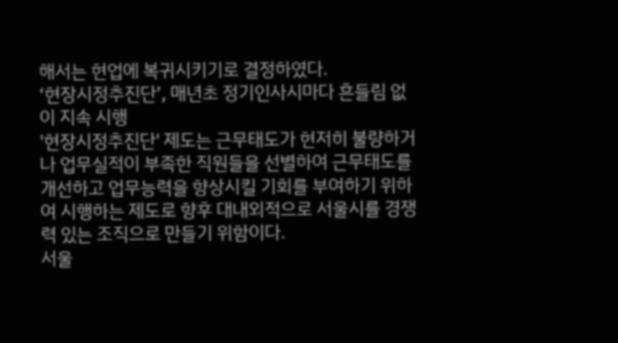해서는 현업에 복귀시키기로 결정하였다.
‘현장시정추진단’, 매년초 정기인사시마다 흔들림 없이 지속 시행
'현장시정추진단' 제도는 근무태도가 현저히 불량하거나 업무실적이 부족한 직원들을 선별하여 근무태도를 개선하고 업무능력을 향상시킬 기회를 부여하기 위하여 시행하는 제도로 향후 대내외적으로 서울시를 경쟁력 있는 조직으로 만들기 위함이다.
서울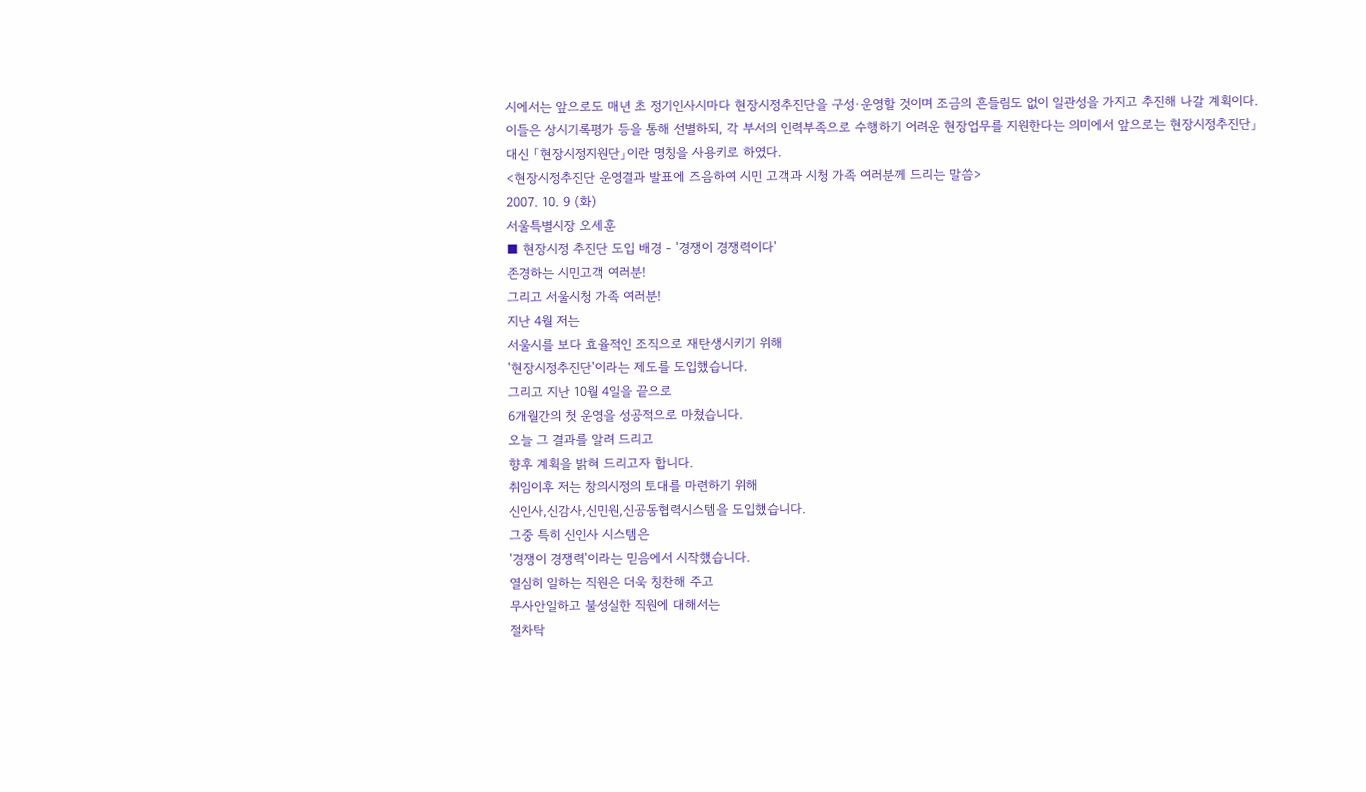시에서는 앞으로도 매년 초 정기인사시마다 현장시정추진단을 구성·운영할 것이며 조금의 흔들림도 없이 일관성을 가지고 추진해 나갈 계획이다.
이들은 상시기록평가 등을 통해 선별하되, 각 부서의 인력부족으로 수행하기 어려운 현장업무를 지원한다는 의미에서 앞으로는 현장시정추진단」 대신 「현장시정지원단」이란 명칭을 사용키로 하였다.
<현장시정추진단 운영결과 발표에 즈음하여 시민 고객과 시청 가족 여러분께 드리는 말씀>
2007. 10. 9 (화)
서울특별시장 오세훈
■ 현장시정 추진단 도입 배경 - '경쟁이 경쟁력이다'
존경하는 시민고객 여러분!
그리고 서울시청 가족 여러분!
지난 4월 저는
서울시를 보다 효율적인 조직으로 재탄생시키기 위해
'현장시정추진단'이라는 제도를 도입했습니다.
그리고 지난 10월 4일을 끝으로
6개월간의 첫 운영을 성공적으로 마쳤습니다.
오늘 그 결과를 알려 드리고
향후 계획을 밝혀 드리고자 합니다.
취임이후 저는 창의시정의 토대를 마련하기 위해
신인사,신감사,신민원,신공동협력시스템을 도입했습니다.
그중 특히 신인사 시스템은
'경쟁이 경쟁력'이라는 믿음에서 시작했습니다.
열심히 일하는 직원은 더욱 칭찬해 주고
무사안일하고 불성실한 직원에 대해서는
절차탁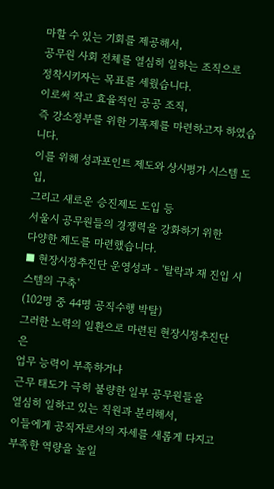마할 수 있는 기회를 제공해서,
공무원 사회 전체를 열심히 일하는 조직으로
정착시키자는 목표를 세웠습니다.
이로써 작고 효율적인 공공 조직,
즉 강소정부를 위한 기폭제를 마련하고자 하였습니다.
이를 위해 성과포인트 제도와 상시평가 시스템 도입,
그리고 새로운 승진제도 도입 등
서울시 공무원들의 경쟁력을 강화하기 위한
다양한 제도를 마련했습니다.
■ 현장시정추진단 운영성과 - '탈락과 재 진입 시스템의 구축'
(102명 중 44명 공직수행 박탈)
그러한 노력의 일환으로 마련된 현장시정추진단은
업무 능력이 부족하거나
근무 태도가 극히 불량한 일부 공무원들을
열심히 일하고 있는 직원과 분리해서,
이들에게 공직자로서의 자세를 새롭게 다지고
부족한 역량을 높일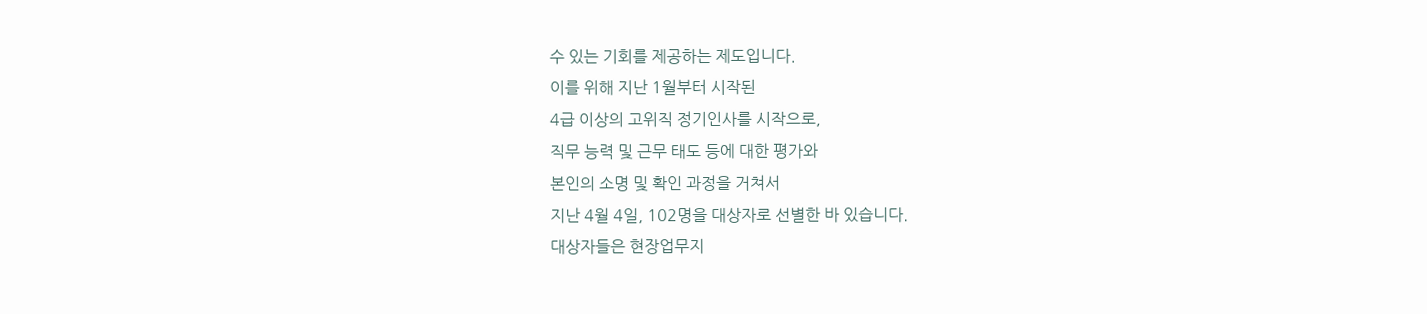수 있는 기회를 제공하는 제도입니다.
이를 위해 지난 1월부터 시작된
4급 이상의 고위직 정기인사를 시작으로,
직무 능력 및 근무 태도 등에 대한 평가와
본인의 소명 및 확인 과정을 거쳐서
지난 4월 4일, 102명을 대상자로 선별한 바 있습니다.
대상자들은 현장업무지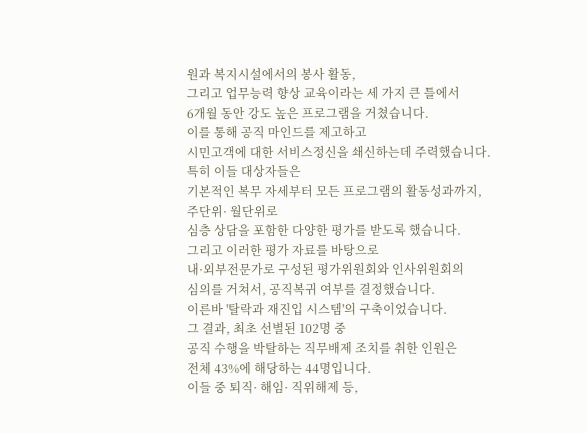원과 복지시설에서의 봉사 활동,
그리고 업무능력 향상 교육이라는 세 가지 큰 틀에서
6개월 동안 강도 높은 프로그램을 거쳤습니다.
이를 통해 공직 마인드를 제고하고
시민고객에 대한 서비스정신을 쇄신하는데 주력했습니다.
특히 이들 대상자들은
기본적인 복무 자세부터 모든 프로그램의 활동성과까지,
주단위· 월단위로
심층 상담을 포함한 다양한 평가를 받도록 했습니다.
그리고 이러한 평가 자료를 바탕으로
내·외부전문가로 구성된 평가위원회와 인사위원회의
심의를 거쳐서, 공직복귀 여부를 결정했습니다.
이른바 '탈락과 재진입 시스템'의 구축이었습니다.
그 결과, 최초 선별된 102명 중
공직 수행을 박탈하는 직무배제 조치를 취한 인원은
전체 43%에 해당하는 44명입니다.
이들 중 퇴직· 해임· 직위해제 등,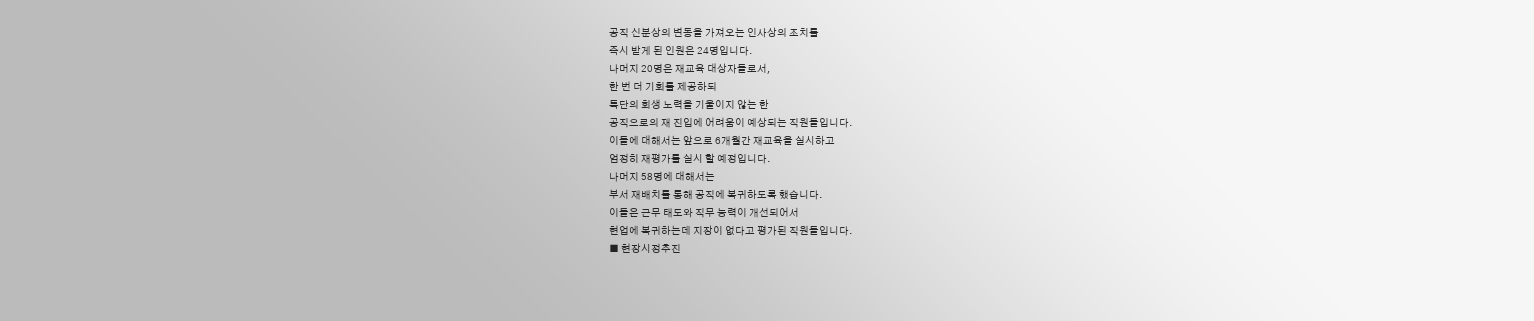공직 신분상의 변동을 가져오는 인사상의 조치를
즉시 받게 된 인원은 24명입니다.
나머지 20명은 재교육 대상자들로서,
한 번 더 기회를 제공하되
특단의 회생 노력을 기울이지 않는 한
공직으로의 재 진입에 어려움이 예상되는 직원들입니다.
이들에 대해서는 앞으로 6개월간 재교육을 실시하고
엄정히 재평가를 실시 할 예정입니다.
나머지 58명에 대해서는
부서 재배치를 통해 공직에 복귀하도록 했습니다.
이들은 근무 태도와 직무 능력이 개선되어서
현업에 복귀하는데 지장이 없다고 평가된 직원들입니다.
■ 현장시정추진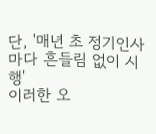단, '매년 초 정기인사마다 흔들림 없이 시행'
이러한 오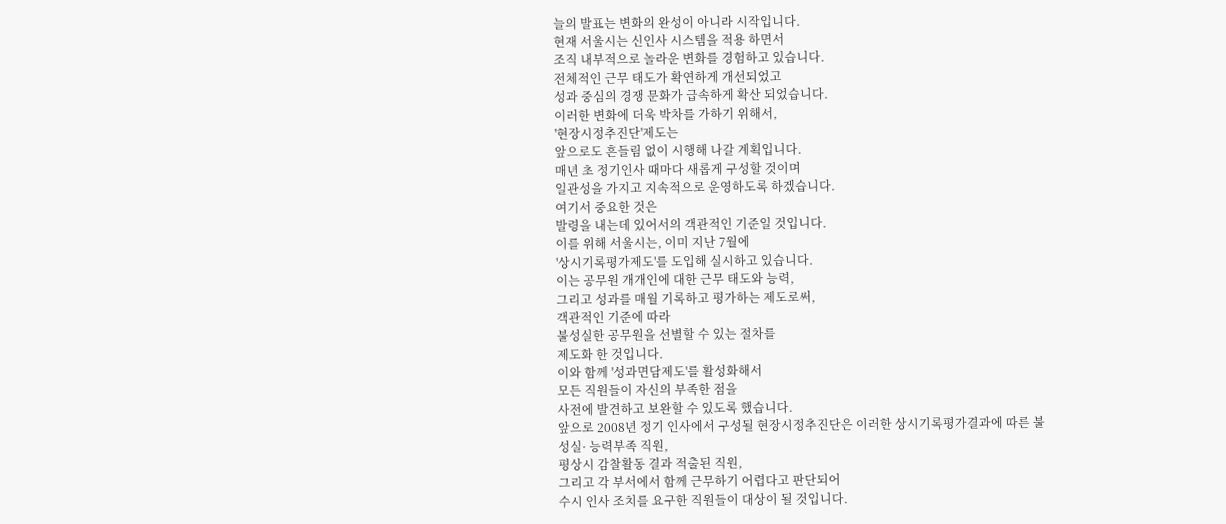늘의 발표는 변화의 완성이 아니라 시작입니다.
현재 서울시는 신인사 시스템을 적용 하면서
조직 내부적으로 놀라운 변화를 경험하고 있습니다.
전체적인 근무 태도가 확연하게 개선되었고
성과 중심의 경쟁 문화가 급속하게 확산 되었습니다.
이러한 변화에 더욱 박차를 가하기 위해서,
'현장시정추진단'제도는
앞으로도 흔들림 없이 시행해 나갈 계획입니다.
매년 초 정기인사 때마다 새롭게 구성할 것이며
일관성을 가지고 지속적으로 운영하도록 하겠습니다.
여기서 중요한 것은
발령을 내는데 있어서의 객관적인 기준일 것입니다.
이를 위해 서울시는, 이미 지난 7월에
'상시기록평가제도'를 도입해 실시하고 있습니다.
이는 공무원 개개인에 대한 근무 태도와 능력,
그리고 성과를 매월 기록하고 평가하는 제도로써,
객관적인 기준에 따라
불성실한 공무원을 선별할 수 있는 절차를
제도화 한 것입니다.
이와 함께 '성과면담제도'를 활성화해서
모든 직원들이 자신의 부족한 점을
사전에 발견하고 보완할 수 있도록 했습니다.
앞으로 2008년 정기 인사에서 구성될 현장시정추진단은 이러한 상시기록평가결과에 따른 불성실· 능력부족 직원,
평상시 감찰활동 결과 적출된 직원,
그리고 각 부서에서 함께 근무하기 어렵다고 판단되어
수시 인사 조치를 요구한 직원들이 대상이 될 것입니다.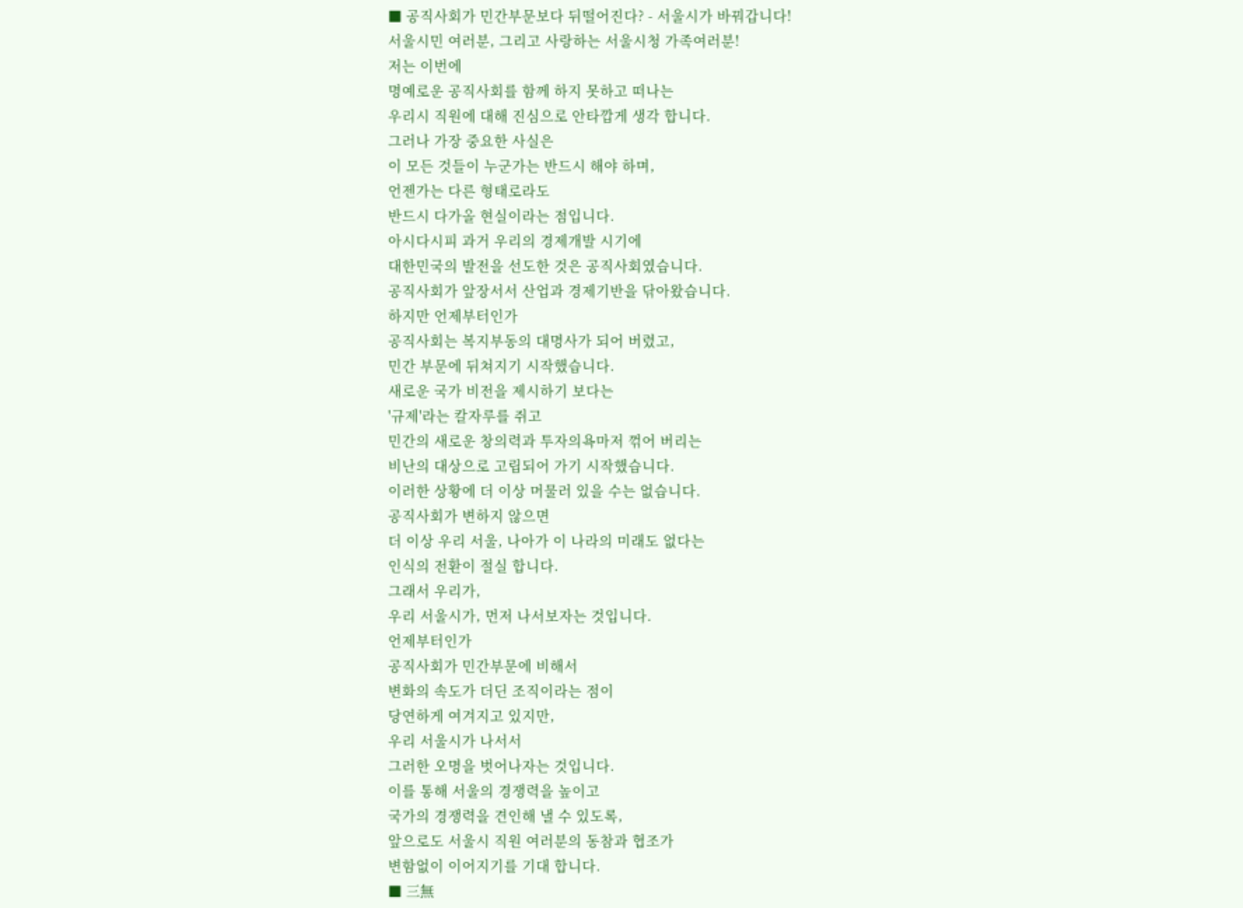■ 공직사회가 민간부문보다 뒤떨어진다? - 서울시가 바꿔갑니다!
서울시민 여러분, 그리고 사랑하는 서울시청 가족여러분!
저는 이번에
명예로운 공직사회를 함께 하지 못하고 떠나는
우리시 직원에 대해 진심으로 안타깝게 생각 합니다.
그러나 가장 중요한 사실은
이 모든 것들이 누군가는 반드시 해야 하며,
언젠가는 다른 형태로라도
반드시 다가올 현실이라는 점입니다.
아시다시피 과거 우리의 경제개발 시기에
대한민국의 발전을 선도한 것은 공직사회였습니다.
공직사회가 앞장서서 산업과 경제기반을 닦아왔습니다.
하지만 언제부터인가
공직사회는 복지부동의 대명사가 되어 버렸고,
민간 부문에 뒤쳐지기 시작했습니다.
새로운 국가 비전을 제시하기 보다는
'규제'라는 칼자루를 쥐고
민간의 새로운 창의력과 투자의욕마저 꺾어 버리는
비난의 대상으로 고립되어 가기 시작했습니다.
이러한 상황에 더 이상 머물러 있을 수는 없습니다.
공직사회가 변하지 않으면
더 이상 우리 서울, 나아가 이 나라의 미래도 없다는
인식의 전환이 절실 합니다.
그래서 우리가,
우리 서울시가, 먼저 나서보자는 것입니다.
언제부터인가
공직사회가 민간부문에 비해서
변화의 속도가 더딘 조직이라는 점이
당연하게 여겨지고 있지만,
우리 서울시가 나서서
그러한 오명을 벗어나자는 것입니다.
이를 통해 서울의 경쟁력을 높이고
국가의 경쟁력을 견인해 낼 수 있도록,
앞으로도 서울시 직원 여러분의 동참과 협조가
변함없이 이어지기를 기대 합니다.
■ 三無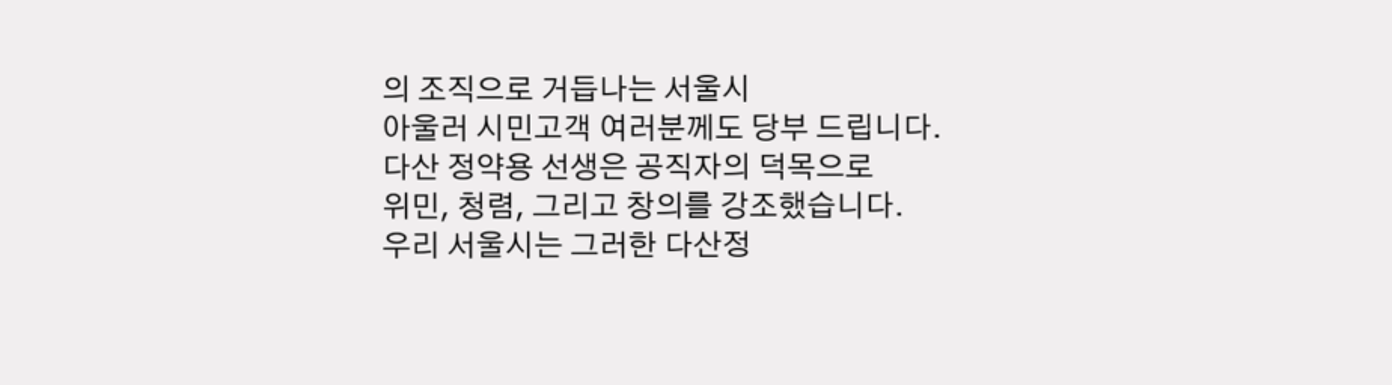의 조직으로 거듭나는 서울시
아울러 시민고객 여러분께도 당부 드립니다.
다산 정약용 선생은 공직자의 덕목으로
위민, 청렴, 그리고 창의를 강조했습니다.
우리 서울시는 그러한 다산정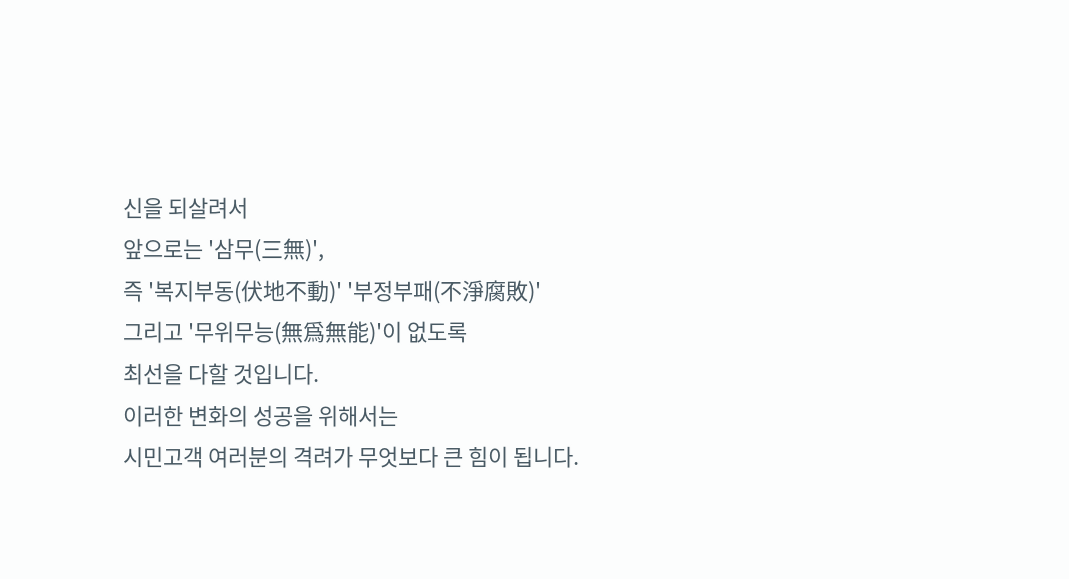신을 되살려서
앞으로는 '삼무(三無)',
즉 '복지부동(伏地不動)' '부정부패(不淨腐敗)'
그리고 '무위무능(無爲無能)'이 없도록
최선을 다할 것입니다.
이러한 변화의 성공을 위해서는
시민고객 여러분의 격려가 무엇보다 큰 힘이 됩니다.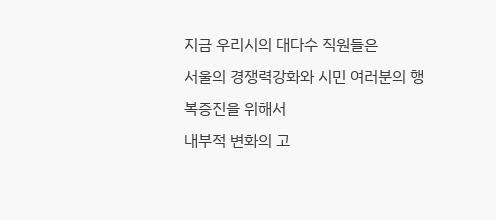지금 우리시의 대다수 직원들은
서울의 경쟁력강화와 시민 여러분의 행복증진을 위해서
내부적 변화의 고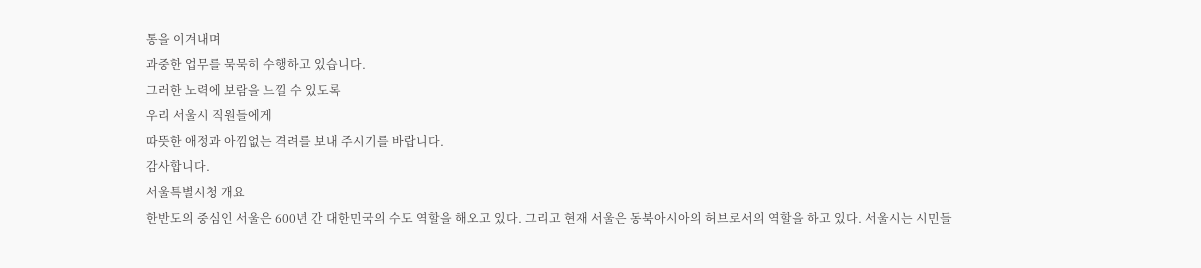통을 이겨내며
과중한 업무를 묵묵히 수행하고 있습니다.
그러한 노력에 보람을 느낄 수 있도록
우리 서울시 직원들에게
따뜻한 애정과 아낌없는 격려를 보내 주시기를 바랍니다.
감사합니다.
서울특별시청 개요
한반도의 중심인 서울은 600년 간 대한민국의 수도 역할을 해오고 있다. 그리고 현재 서울은 동북아시아의 허브로서의 역할을 하고 있다. 서울시는 시민들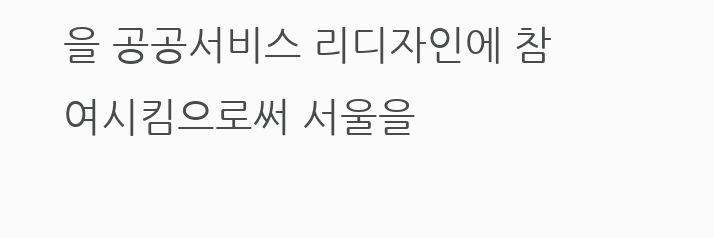을 공공서비스 리디자인에 참여시킴으로써 서울을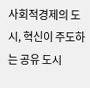사회적경제의 도시, 혁신이 주도하는 공유 도시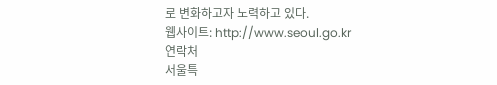로 변화하고자 노력하고 있다.
웹사이트: http://www.seoul.go.kr
연락처
서울특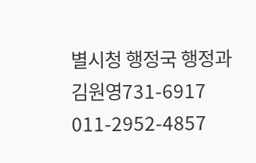별시청 행정국 행정과 김원영731-6917 011-2952-4857